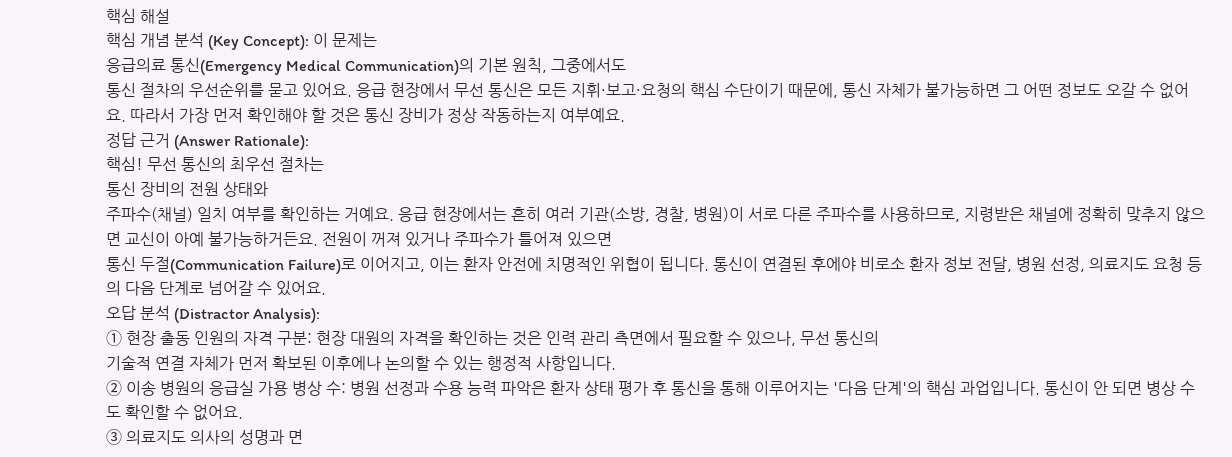핵심 해설
핵심 개념 분석 (Key Concept): 이 문제는
응급의료 통신(Emergency Medical Communication)의 기본 원칙, 그중에서도
통신 절차의 우선순위를 묻고 있어요. 응급 현장에서 무선 통신은 모든 지휘·보고·요청의 핵심 수단이기 때문에, 통신 자체가 불가능하면 그 어떤 정보도 오갈 수 없어요. 따라서 가장 먼저 확인해야 할 것은 통신 장비가 정상 작동하는지 여부예요.
정답 근거 (Answer Rationale):
핵심! 무선 통신의 최우선 절차는
통신 장비의 전원 상태와
주파수(채널) 일치 여부를 확인하는 거예요. 응급 현장에서는 흔히 여러 기관(소방, 경찰, 병원)이 서로 다른 주파수를 사용하므로, 지령받은 채널에 정확히 맞추지 않으면 교신이 아예 불가능하거든요. 전원이 꺼져 있거나 주파수가 틀어져 있으면
통신 두절(Communication Failure)로 이어지고, 이는 환자 안전에 치명적인 위협이 됩니다. 통신이 연결된 후에야 비로소 환자 정보 전달, 병원 선정, 의료지도 요청 등의 다음 단계로 넘어갈 수 있어요.
오답 분석 (Distractor Analysis):
① 현장 출동 인원의 자격 구분: 현장 대원의 자격을 확인하는 것은 인력 관리 측면에서 필요할 수 있으나, 무선 통신의
기술적 연결 자체가 먼저 확보된 이후에나 논의할 수 있는 행정적 사항입니다.
② 이송 병원의 응급실 가용 병상 수: 병원 선정과 수용 능력 파악은 환자 상태 평가 후 통신을 통해 이루어지는 '다음 단계'의 핵심 과업입니다. 통신이 안 되면 병상 수도 확인할 수 없어요.
③ 의료지도 의사의 성명과 면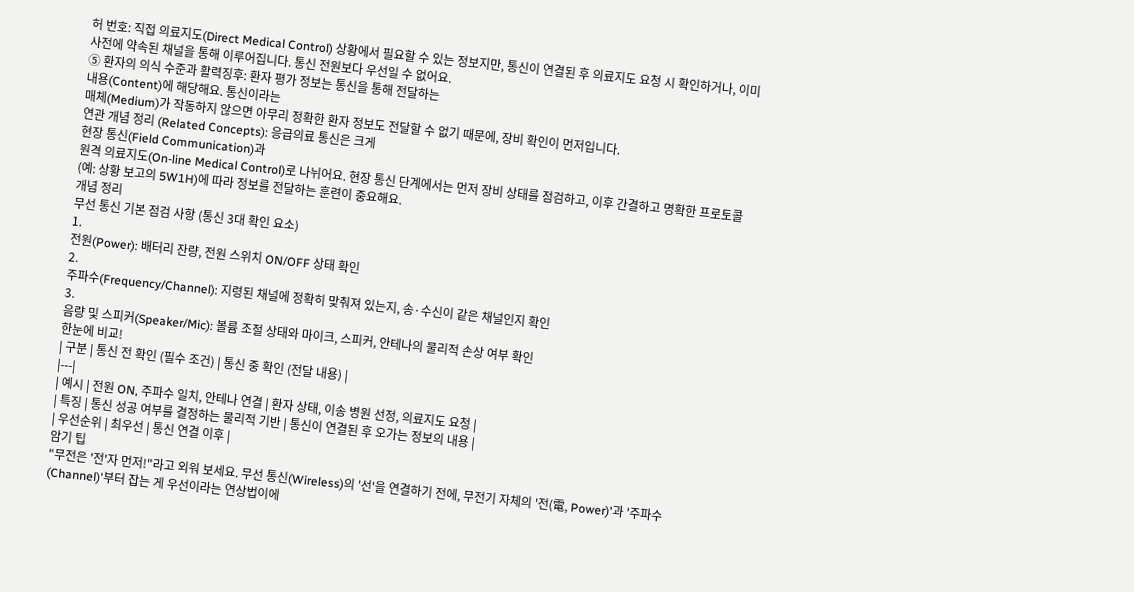허 번호: 직접 의료지도(Direct Medical Control) 상황에서 필요할 수 있는 정보지만, 통신이 연결된 후 의료지도 요청 시 확인하거나, 이미 사전에 약속된 채널을 통해 이루어집니다. 통신 전원보다 우선일 수 없어요.
⑤ 환자의 의식 수준과 활력징후: 환자 평가 정보는 통신을 통해 전달하는
내용(Content)에 해당해요. 통신이라는
매체(Medium)가 작동하지 않으면 아무리 정확한 환자 정보도 전달할 수 없기 때문에, 장비 확인이 먼저입니다.
연관 개념 정리 (Related Concepts): 응급의료 통신은 크게
현장 통신(Field Communication)과
원격 의료지도(On-line Medical Control)로 나뉘어요. 현장 통신 단계에서는 먼저 장비 상태를 점검하고, 이후 간결하고 명확한 프로토콜(예: 상황 보고의 5W1H)에 따라 정보를 전달하는 훈련이 중요해요.
개념 정리
무선 통신 기본 점검 사항 (통신 3대 확인 요소)
1.
전원(Power): 배터리 잔량, 전원 스위치 ON/OFF 상태 확인
2.
주파수(Frequency/Channel): 지령된 채널에 정확히 맞춰져 있는지, 송·수신이 같은 채널인지 확인
3.
음량 및 스피커(Speaker/Mic): 볼륨 조절 상태와 마이크, 스피커, 안테나의 물리적 손상 여부 확인
한눈에 비교!
| 구분 | 통신 전 확인 (필수 조건) | 통신 중 확인 (전달 내용) |
|---|
| 예시 | 전원 ON, 주파수 일치, 안테나 연결 | 환자 상태, 이송 병원 선정, 의료지도 요청 |
| 특징 | 통신 성공 여부를 결정하는 물리적 기반 | 통신이 연결된 후 오가는 정보의 내용 |
| 우선순위 | 최우선 | 통신 연결 이후 |
암기 팁
"무전은 '전'자 먼저!"라고 외워 보세요. 무선 통신(Wireless)의 '선'을 연결하기 전에, 무전기 자체의 '전(電, Power)'과 '주파수(Channel)'부터 잡는 게 우선이라는 연상법이에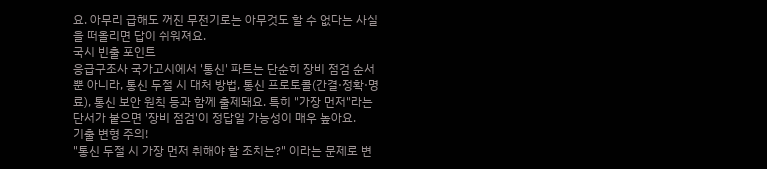요. 아무리 급해도 꺼진 무전기로는 아무것도 할 수 없다는 사실을 떠올리면 답이 쉬워져요.
국시 빈출 포인트
응급구조사 국가고시에서 '통신' 파트는 단순히 장비 점검 순서뿐 아니라, 통신 두절 시 대처 방법, 통신 프로토콜(간결·정확·명료), 통신 보안 원칙 등과 함께 출제돼요. 특히 "가장 먼저"라는 단서가 붙으면 '장비 점검'이 정답일 가능성이 매우 높아요.
기출 변형 주의!
"통신 두절 시 가장 먼저 취해야 할 조치는?" 이라는 문제로 변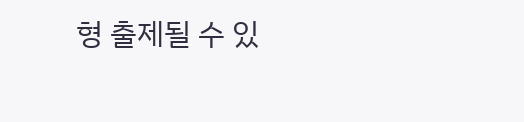형 출제될 수 있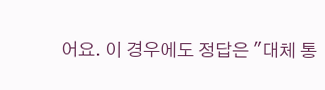어요. 이 경우에도 정답은 "대체 통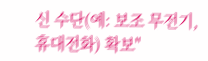신 수단(예: 보조 무전기, 휴대전화) 확보"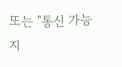또는 "통신 가능 지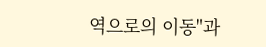역으로의 이동"과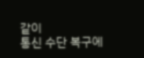같이
통신 수단 복구에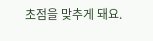초점을 맞추게 돼요.